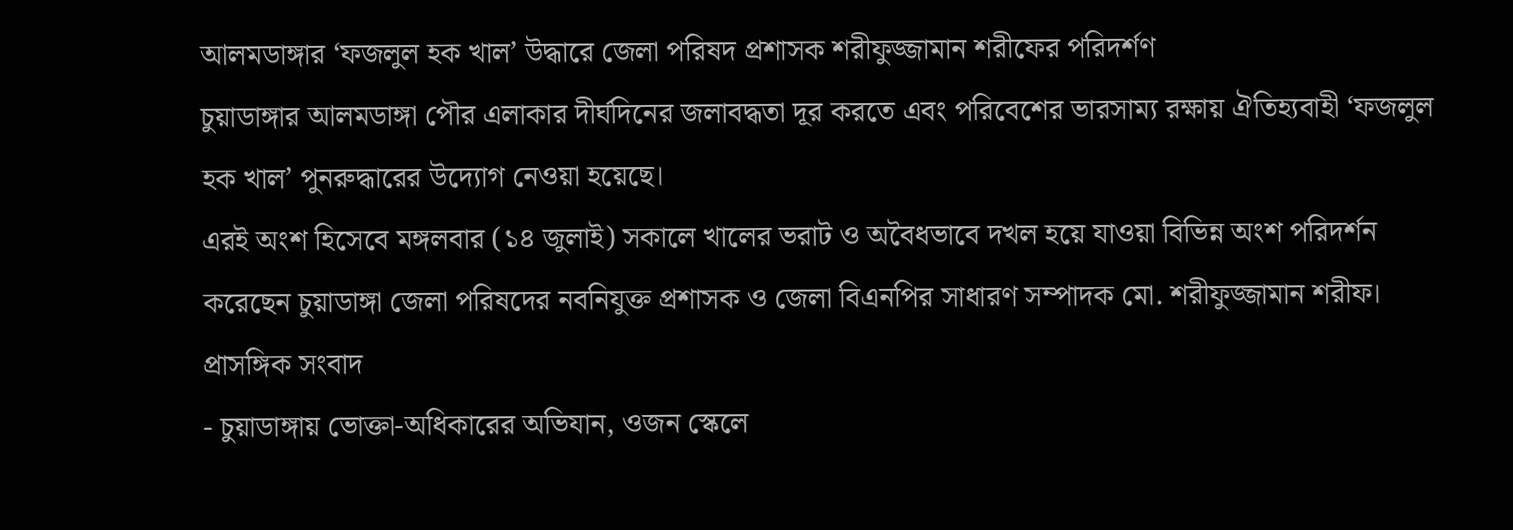আলমডাঙ্গার ‘ফজলুল হক খাল’ উদ্ধারে জেলা পরিষদ প্রশাসক শরীফুজ্জামান শরীফের পরিদর্শণ
চুয়াডাঙ্গার আলমডাঙ্গা পৌর এলাকার দীর্ঘদিনের জলাবদ্ধতা দূর করতে এবং পরিবেশের ভারসাম্য রক্ষায় ঐতিহ্যবাহী ‘ফজলুল হক খাল’ পুনরুদ্ধারের উদ্যোগ নেওয়া হয়েছে।
এরই অংশ হিসেবে মঙ্গলবার (১৪ জুলাই) সকালে খালের ভরাট ও অবৈধভাবে দখল হয়ে যাওয়া বিভিন্ন অংশ পরিদর্শন করেছেন চুয়াডাঙ্গা জেলা পরিষদের নবনিযুক্ত প্রশাসক ও জেলা বিএনপির সাধারণ সম্পাদক মো. শরীফুজ্জামান শরীফ।
প্রাসঙ্গিক সংবাদ
- চুয়াডাঙ্গায় ভোক্তা-অধিকারের অভিযান, ওজন স্কেলে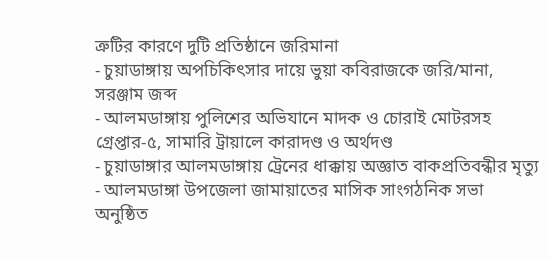ত্রুটির কারণে দুটি প্রতিষ্ঠানে জরিমানা
- চুয়াডাঙ্গায় অপচিকিৎসার দায়ে ভুয়া কবিরাজকে জরি/মানা, সরঞ্জাম জব্দ
- আলমডাঙ্গায় পুলিশের অভিযানে মাদক ও চোরাই মোটরসহ গ্রেপ্তার-৫, সামারি ট্রায়ালে কারাদণ্ড ও অর্থদণ্ড
- চুয়াডাঙ্গার আলমডাঙ্গায় ট্রেনের ধাক্কায় অজ্ঞাত বাকপ্রতিবন্ধীর মৃত্যু
- আলমডাঙ্গা উপজেলা জামায়াতের মাসিক সাংগঠনিক সভা অনুষ্ঠিত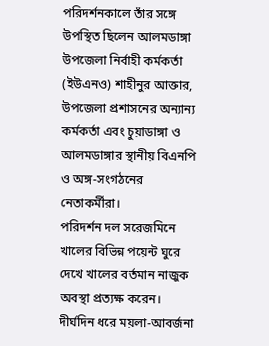পরিদর্শনকালে তাঁর সঙ্গে উপস্থিত ছিলেন আলমডাঙ্গা উপজেলা নির্বাহী কর্মকর্তা (ইউএনও) শাহীনুর আক্তার, উপজেলা প্রশাসনের অন্যান্য কর্মকর্তা এবং চুয়াডাঙ্গা ও আলমডাঙ্গার স্থানীয় বিএনপি ও অঙ্গ-সংগঠনের নেতাকর্মীরা।
পরিদর্শন দল সরেজমিনে খালের বিভিন্ন পয়েন্ট ঘুরে দেখে খালের বর্তমান নাজুক অবস্থা প্রত্যক্ষ করেন। দীর্ঘদিন ধরে ময়লা-আবর্জনা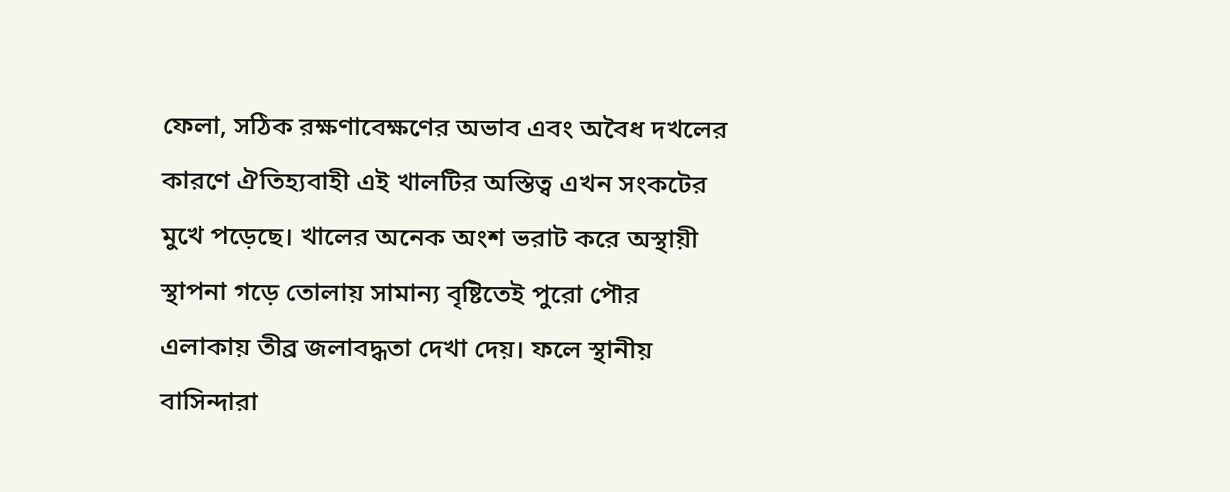ফেলা, সঠিক রক্ষণাবেক্ষণের অভাব এবং অবৈধ দখলের কারণে ঐতিহ্যবাহী এই খালটির অস্তিত্ব এখন সংকটের মুখে পড়েছে। খালের অনেক অংশ ভরাট করে অস্থায়ী স্থাপনা গড়ে তোলায় সামান্য বৃষ্টিতেই পুরো পৌর এলাকায় তীব্র জলাবদ্ধতা দেখা দেয়। ফলে স্থানীয় বাসিন্দারা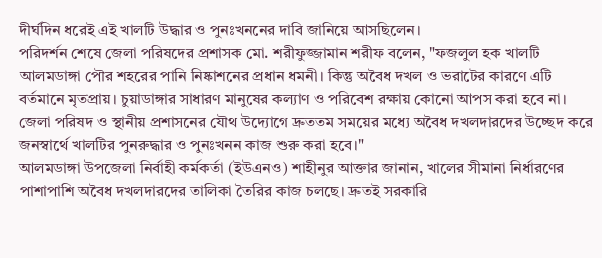দীর্ঘদিন ধরেই এই খালটি উদ্ধার ও পুনঃখননের দাবি জানিয়ে আসছিলেন।
পরিদর্শন শেষে জেলা পরিষদের প্রশাসক মো. শরীফুজ্জামান শরীফ বলেন, "ফজলুল হক খালটি আলমডাঙ্গা পৌর শহরের পানি নিষ্কাশনের প্রধান ধমনী। কিন্তু অবৈধ দখল ও ভরাটের কারণে এটি বর্তমানে মৃতপ্রায়। চুয়াডাঙ্গার সাধারণ মানুষের কল্যাণ ও পরিবেশ রক্ষায় কোনো আপস করা হবে না। জেলা পরিষদ ও স্থানীয় প্রশাসনের যৌথ উদ্যোগে দ্রুততম সময়ের মধ্যে অবৈধ দখলদারদের উচ্ছেদ করে জনস্বার্থে খালটির পুনরুদ্ধার ও পুনঃখনন কাজ শুরু করা হবে।"
আলমডাঙ্গা উপজেলা নির্বাহী কর্মকর্তা (ইউএনও) শাহীনুর আক্তার জানান, খালের সীমানা নির্ধারণের পাশাপাশি অবৈধ দখলদারদের তালিকা তৈরির কাজ চলছে। দ্রুতই সরকারি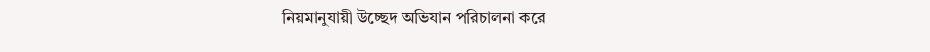নিয়মানুযায়ী উচ্ছেদ অভিযান পরিচালনা করে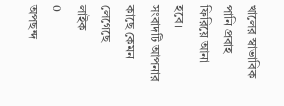খালের স্বাভাবিক পানি প্রবাহ ফিরিয়ে আনা হবে।
সংবাদটি আপনার কাছে কেমন লেগেছে
লাইক
0
অপছন্দ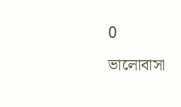0
ভালোবাসা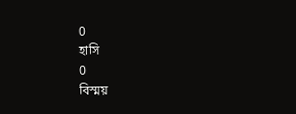0
হাসি
0
বিস্ময়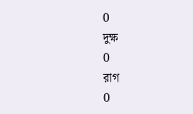0
দুক্ষ
0
রাগ
0